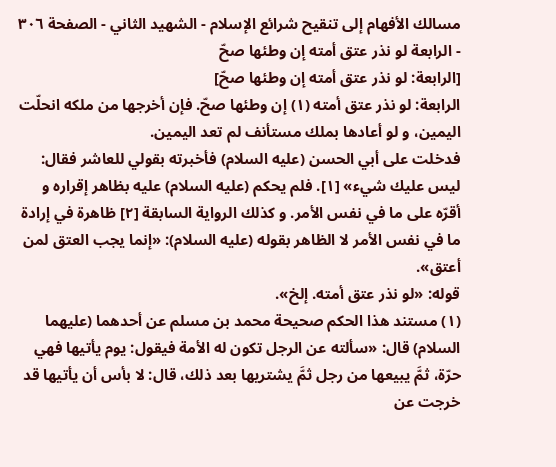مسالك الأفهام إلى تنقيح شرائع الإسلام - الشهيد الثاني - الصفحة ٣٠٦ - الرابعة لو نذر عتق أمته إن وطئها صحّ
[الرابعة: لو نذر عتق أمته إن وطئها صحّ]
الرابعة: لو نذر عتق أمته (١) إن وطئها صحّ. فإن أخرجها من ملكه انحلّت اليمين، و لو أعادها بملك مستأنف لم تعد اليمين.
فدخلت على أبي الحسن (عليه السلام) فأخبرته بقولي للعاشر فقال: ليس عليك شيء» [١]. فلم يحكم (عليه السلام) عليه بظاهر إقراره و أقرّه على ما في نفس الأمر. و كذلك الرواية السابقة [٢] ظاهرة في إرادة ما في نفس الأمر لا الظاهر بقوله (عليه السلام): «إنما يجب العتق لمن أعتق».
قوله: «لو نذر عتق أمته. إلخ».
(١) مستند هذا الحكم صحيحة محمد بن مسلم عن أحدهما (عليهما السلام) قال: «سألته عن الرجل تكون له الأمة فيقول: يوم يأتيها فهي حرّة، ثمَّ يبيعها من رجل ثمَّ يشتريها بعد ذلك، قال: لا بأس أن يأتيها قد خرجت عن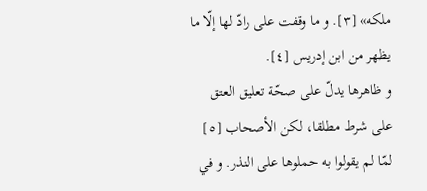ملكه» [٣]. و ما وقفت على رادّ لها إلّا ما يظهر من ابن إدريس [٤].
و ظاهرها يدلّ على صحّة تعليق العتق على شرط مطلقا، لكن الأصحاب [٥] لمّا لم يقولوا به حملوها على النذر. و في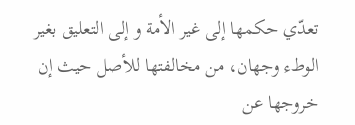تعدّي حكمها إلى غير الأمة و إلى التعليق بغير الوطء وجهان، من مخالفتها للأصل حيث إن خروجها عن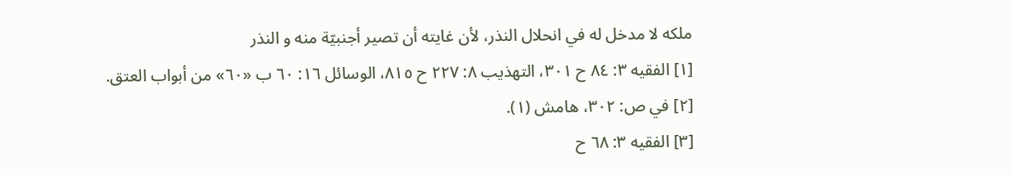ملكه لا مدخل له في انحلال النذر، لأن غايته أن تصير أجنبيّة منه و النذر
[١] الفقيه ٣: ٨٤ ح ٣٠١، التهذيب ٨: ٢٢٧ ح ٨١٥، الوسائل ١٦: ٦٠ ب «٦٠» من أبواب العتق.
[٢] في ص: ٣٠٢، هامش (١).
[٣] الفقيه ٣: ٦٨ ح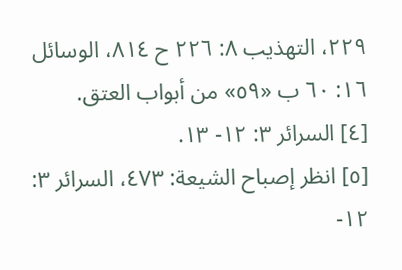٢٢٩، التهذيب ٨: ٢٢٦ ح ٨١٤، الوسائل ١٦: ٦٠ ب «٥٩» من أبواب العتق.
[٤] السرائر ٣: ١٢- ١٣.
[٥] انظر إصباح الشيعة: ٤٧٣، السرائر ٣: ١٢-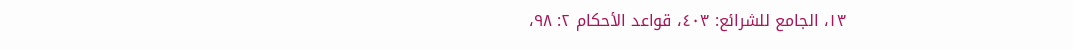١٣، الجامع للشرائع: ٤٠٣، قواعد الأحكام ٢: ٩٨،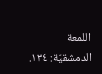اللمعة الدمشقيّة: ١٣٤.